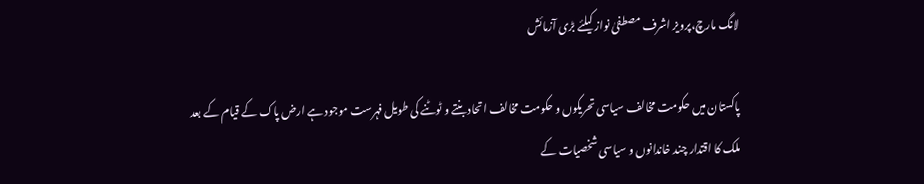لانگ مارچ،پرویز اشرف مصطفیٰ نواز کیلئے بڑی آزمائش

پاکستان میں حکومت مخالف سیاسی تحریکوں و حکومت مخالف اتحاد بنتے و ٹوٹنے کی طویل فہرست موجود ہے ارض پاک کے قیام کے بعد ملک کا اقتدار چند خاندانوں و سیاسی شخصیات کے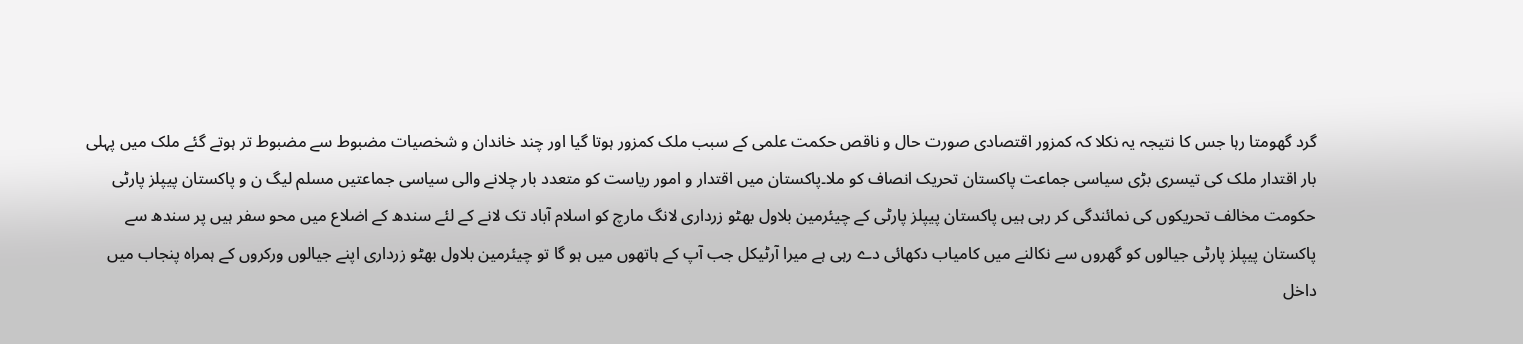گرد گھومتا رہا جس کا نتیجہ یہ نکلا کہ کمزور اقتصادی صورت حال و ناقص حکمت علمی کے سبب ملک کمزور ہوتا گیا اور چند خاندان و شخصیات مضبوط سے مضبوط تر ہوتے گئے ملک میں پہلی بار اقتدار ملک کی تیسری بڑی سیاسی جماعت پاکستان تحریک انصاف کو ملا۔پاکستان میں اقتدار و امور ریاست کو متعدد بار چلانے والی سیاسی جماعتیں مسلم لیگ ن و پاکستان پیپلز پارٹی حکومت مخالف تحریکوں کی نمائندگی کر رہی ہیں پاکستان پیپلز پارٹی کے چیئرمین بلاول بھٹو زرداری لانگ مارچ کو اسلام آباد تک لانے کے لئے سندھ کے اضلاع میں محو سفر ہیں پر سندھ سے پاکستان پیپلز پارٹی جیالوں کو گھروں سے نکالنے میں کامیاب دکھائی دے رہی ہے میرا آرٹیکل جب آپ کے ہاتھوں میں ہو گا تو چیئرمین بلاول بھٹو زرداری اپنے جیالوں ورکروں کے ہمراہ پنجاب میں داخل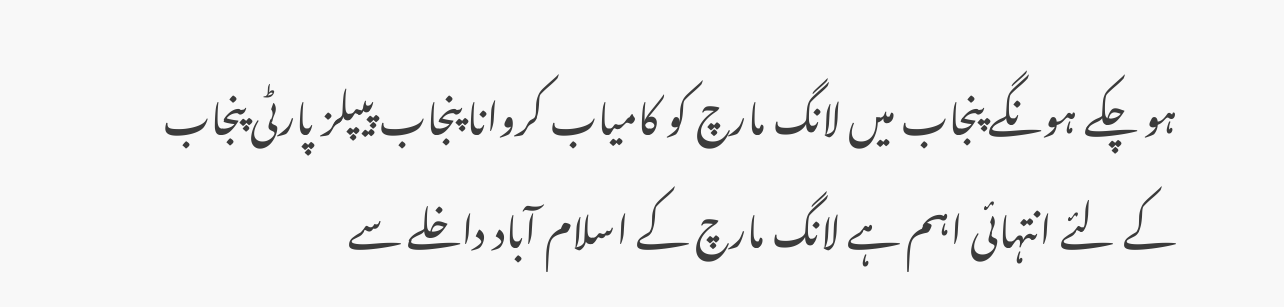ہو چکے ہونگے پنجاب میں لانگ مارچ کو کامیاب کروانا پنجاب پیپلز پارٹی پنجاب کے لئے انتہائی اہم ہے لانگ مارچ کے اسلام آباد داخلے سے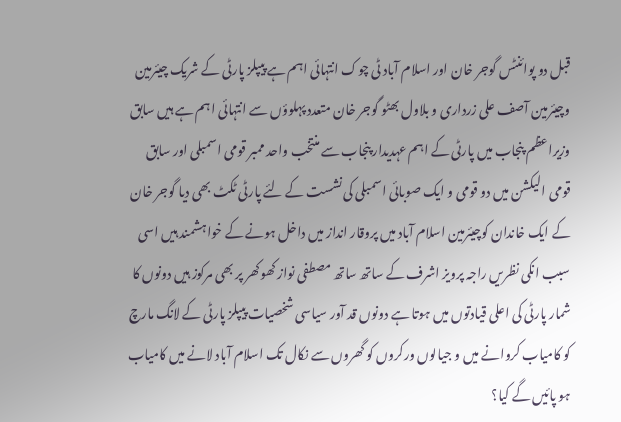قبل دو پوائنٹس گوجر خان اور اسلام آباد ٹی چوک انتہائی اہم ہے پیپلز پارٹی کے شریک چیئرمین وچیئرمین آصف علی زرداری و بلاول بھٹو گوجر خان متعدد پہلوؤں سے انتہائی اہم ہے ہیں سابق وزیراعظم پنجاب میں پارٹی کے اہم عہدیدار پنجاب سے منتخب واحد ممبر قومی اسمبلی اور سابق قومی الیکشن میں دو قومی و ایک صوبائی اسمبلی کی نشست کے لئے پارٹی ٹکٹ بھی دیا گوجر خان کے ایک خاندان کوچیئرمین اسلام آباد میں پروقار انداز میں داخل ہونے کے خواہشمند ہیں اسی سبب انکی نظریں راجہ پرویز اشرف کے ساتھ ساتھ مصطفی نواز کھوکھر پر بھی مرکوز ہیں دونوں کا شمار پارٹی کی اعلی قیادتوں میں ہوتا ہے دونوں قد آور سیاسی شخصیات پیپلز پارٹی کے لانگ مارچ کو کامیاب کروانے میں و جیالوں ورکروں کو گھروں سے نکال تک اسلام آباد لانے میں کامیاب ہو پائیں گے کیا؟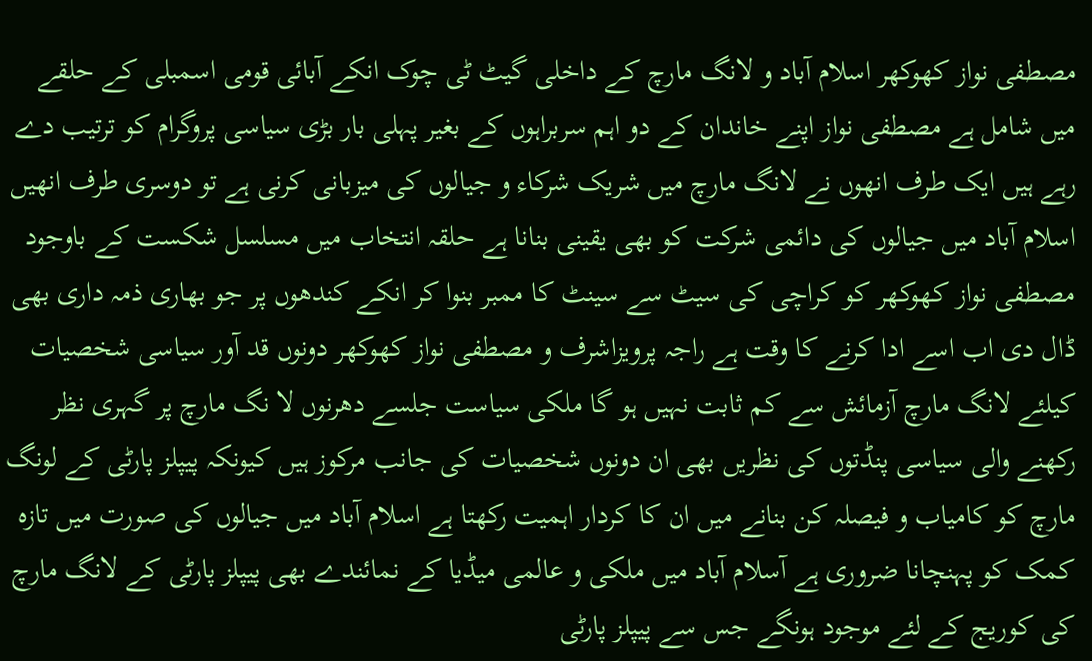مصطفی نواز کھوکھر اسلام آباد و لانگ مارچ کے داخلی گیٹ ٹی چوک انکے آبائی قومی اسمبلی کے حلقے میں شامل ہے مصطفی نواز اپنے خاندان کے دو اہم سربراہوں کے بغیر پہلی بار بڑی سیاسی پروگرام کو ترتیب دے رہے ہیں ایک طرف انھوں نے لانگ مارچ میں شریک شرکاء و جیالوں کی میزبانی کرنی ہے تو دوسری طرف انھیں اسلام آباد میں جیالوں کی دائمی شرکت کو بھی یقینی بنانا ہے حلقہ انتخاب میں مسلسل شکست کے باوجود مصطفی نواز کھوکھر کو کراچی کی سیٹ سے سینٹ کا ممبر بنوا کر انکے کندھوں پر جو بھاری ذمہ داری بھی ڈال دی اب اسے ادا کرنے کا وقت ہے راجہ پرویزاشرف و مصطفی نواز کھوکھر دونوں قد آور سیاسی شخصیات کیلئے لانگ مارچ آزمائش سے کم ثابت نہیں ہو گا ملکی سیاست جلسے دھرنوں لا نگ مارچ پر گہری نظر رکھنے والی سیاسی پنڈتوں کی نظریں بھی ان دونوں شخصیات کی جانب مرکوز ہیں کیونکہ پیپلز پارٹی کے لونگ مارچ کو کامیاب و فیصلہ کن بنانے میں ان کا کردار اہمیت رکھتا ہے اسلام آباد میں جیالوں کی صورت میں تازہ کمک کو پہنچانا ضروری ہے آسلام آباد میں ملکی و عالمی میڈیا کے نمائندے بھی پیپلز پارٹی کے لانگ مارچ کی کوریج کے لئے موجود ہونگے جس سے پیپلز پارٹی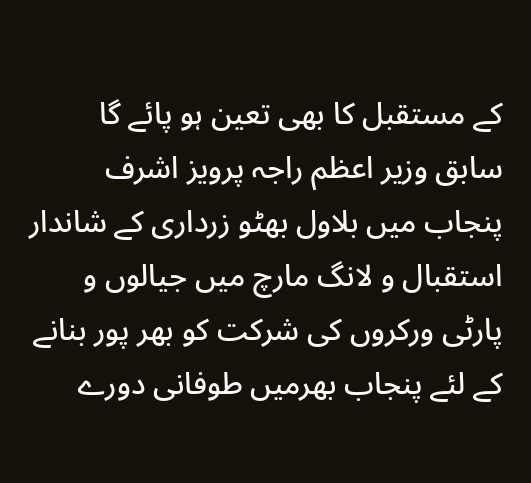کے مستقبل کا بھی تعین ہو پائے گا سابق وزیر اعظم راجہ پرویز اشرف پنجاب میں بلاول بھٹو زرداری کے شاندار استقبال و لانگ مارچ میں جیالوں و پارٹی ورکروں کی شرکت کو بھر پور بنانے کے لئے پنجاب بھرمیں طوفانی دورے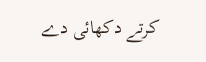کرتے دکھائی دے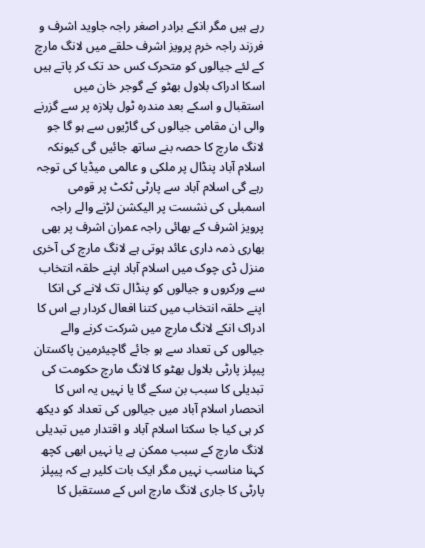رہے ہیں مگر انکے برادر اصغر راجہ جاوید اشرف و فرزند راجہ خرم پرویز اشرف حلقے میں لانگ مارچ کے لئے جیالوں کو متحرک کس حد تک کر پاتے ہیں اسکا ادراک بلاول بھٹو کے گوجر خان میں استقبال و اسکے بعد مندرہ ٹول پلازہ پر سے گزرنے والی ان مقامی جیالوں کی گاڑیوں سے ہو گا جو لانگ مارچ کا حصہ بنے ساتھ جائیں گی کیونکہ اسلام آباد پنڈال پر ملکی و عالمی میڈیا کی توجہ رہے گی اسلام آباد سے پارٹی ٹکٹ پر قومی اسمبلی کی نشست پر الیکشن لڑنے والے راجہ پرویز اشرف کے بھائی راجہ عمران اشرف پر بھی بھاری ذمہ داری عائد ہوتی ہے لانگ مارچ کی آخری منزل ڈی چوک میں اسلام آباد اپنے حلقہ انتخاب سے ورکروں و جیالوں کو پنڈال تک لانے کی انکا اپنے حلقہ انتخاب میں کتنا افعال کردار ہے اس کا ادراک انکے لانگ مارچ میں شرکت کرنے والے جیالوں کی تعداد سے ہو جائے گاچیئرمین پاکستان پیپلز پارٹی بلاول بھٹو کا لانگ مارچ حکومت کی تبدیلی کا سبب بن سکے گا یا نہیں یہ اس کا انحصار اسلام آباد میں جیالوں کی تعداد کو دیکھ کر ہی کیا جا سکتا اسلام آباد و اقتدار میں تبدیلی لانگ مارچ کے سبب ممکن ہے یا نہیں ابھی کچھ کہنا مناسب نہیں مگر ایک بات کلیر ہے کہ پیپلز پارٹی کا جاری لانگ مارچ اس کے مستقبل کا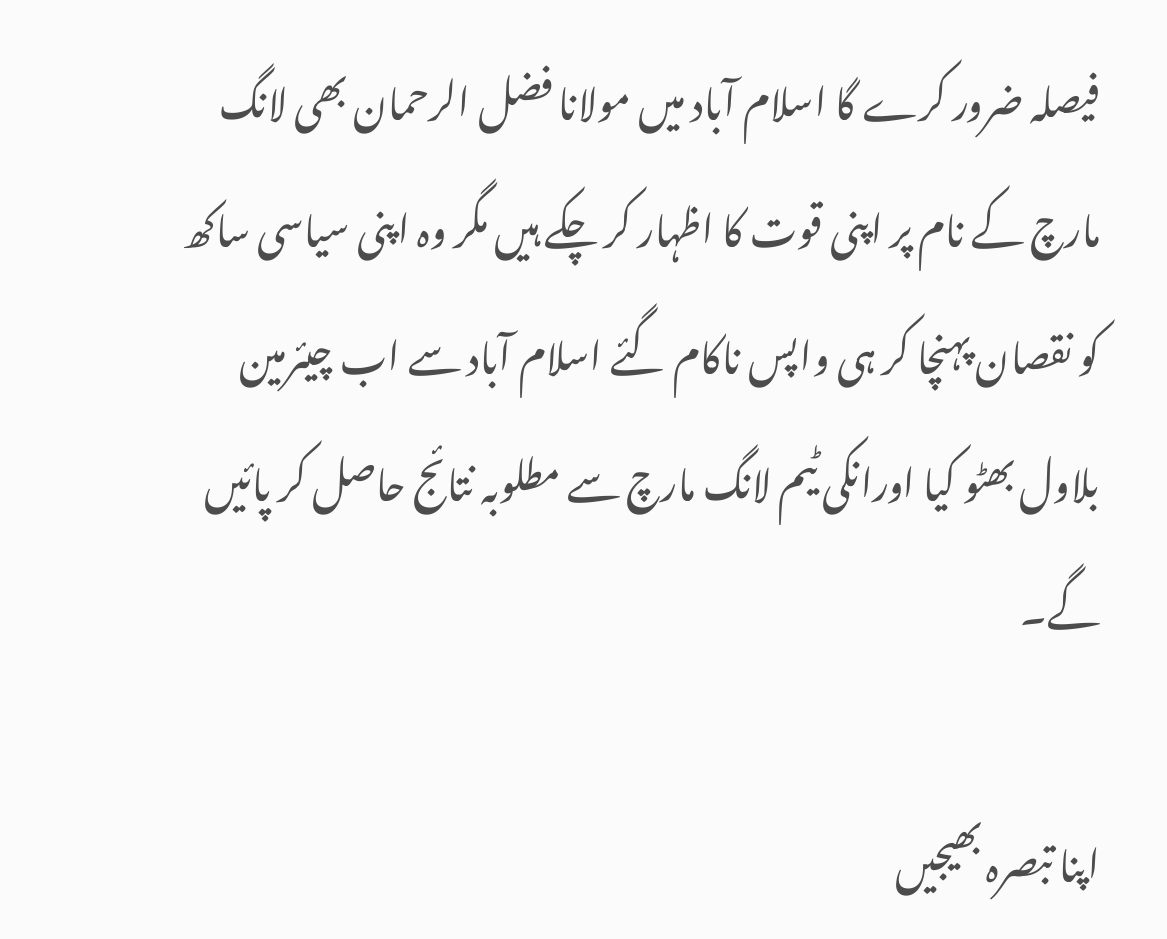فیصلہ ضرور کرے گا اسلام آباد میں مولانا فضل الرحمان بھی لانگ مارچ کے نام پر اپنی قوت کا اظہار کر چکے ہیں مگر وہ اپنی سیاسی ساکھ کو نقصان پہنچا کر ہی واپس ناکام گئے اسلام آباد سے اب چیئرمین بلاول بھٹو کیا اورانکی ٹیم لانگ مارچ سے مطلوبہ نتائج حاصل کر پائیں گے۔

اپنا تبصرہ بھیجیں